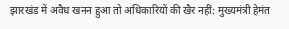झारखंड में अवैध खनन हुआ तो अधिकारियों की खैर नहीं: मुख्यमंत्री हेमंत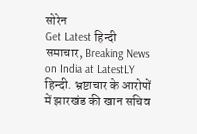सोरेन
Get Latest हिन्दी समाचार, Breaking News on India at LatestLY हिन्दी. भ्रष्टाचार के आरोपों में झारखंड की खान सचिव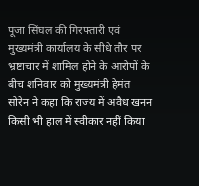पूजा सिंघल की गिरफ्तारी एवं मुख्यमंत्री कार्यालय के सीधे तौर पर भ्रष्टाचार में शामिल होने के आरोपों के बीच शनिवार को मुख्यमंत्री हेमंत सोरेन ने कहा कि राज्य में अवैध खनन किसी भी हाल में स्वीकार नहीं किया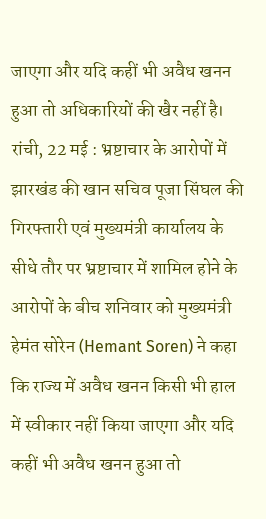जाएगा और यदि कहीं भी अवैध खनन हुआ तो अधिकारियों की खैर नहीं है।
रांची, 22 मई : भ्रष्टाचार के आरोपों में झारखंड की खान सचिव पूजा सिंघल की गिरफ्तारी एवं मुख्यमंत्री कार्यालय के सीधे तौर पर भ्रष्टाचार में शामिल होने के आरोपों के बीच शनिवार को मुख्यमंत्री हेमंत सोरेन (Hemant Soren) ने कहा कि राज्य में अवैध खनन किसी भी हाल में स्वीकार नहीं किया जाएगा और यदि कहीं भी अवैध खनन हुआ तो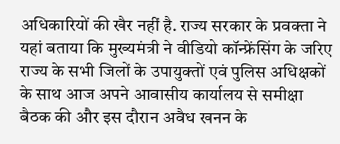अधिकारियों की खैर नहीं है. राज्य सरकार के प्रवक्ता ने यहां बताया कि मुख्यमंत्री ने वीडियो कॉन्फ्रेंसिंग के जरिए राज्य के सभी जिलों के उपायुक्तों एवं पुलिस अधिक्षकों के साथ आज अपने आवासीय कार्यालय से समीक्षा बैठक की और इस दौरान अवैध खनन के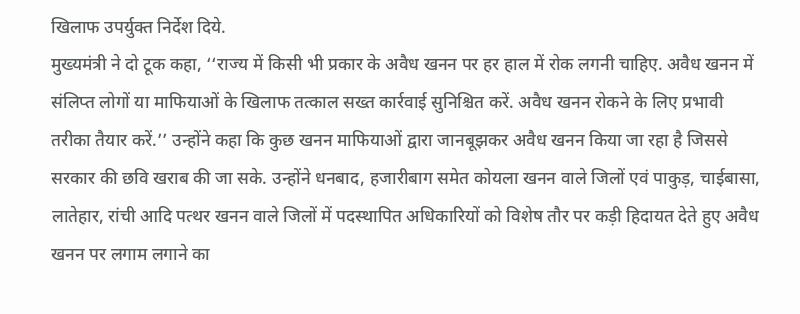खिलाफ उपर्युक्त निर्देश दिये.
मुख्यमंत्री ने दो टूक कहा, ‘‘राज्य में किसी भी प्रकार के अवैध खनन पर हर हाल में रोक लगनी चाहिए. अवैध खनन में संलिप्त लोगों या माफियाओं के खिलाफ तत्काल सख्त कार्रवाई सुनिश्चित करें. अवैध खनन रोकने के लिए प्रभावी तरीका तैयार करें.’’ उन्होंने कहा कि कुछ खनन माफियाओं द्वारा जानबूझकर अवैध खनन किया जा रहा है जिससे सरकार की छवि खराब की जा सके. उन्होंने धनबाद, हजारीबाग समेत कोयला खनन वाले जिलों एवं पाकुड़, चाईबासा, लातेहार, रांची आदि पत्थर खनन वाले जिलों में पदस्थापित अधिकारियों को विशेष तौर पर कड़ी हिदायत देते हुए अवैध खनन पर लगाम लगाने का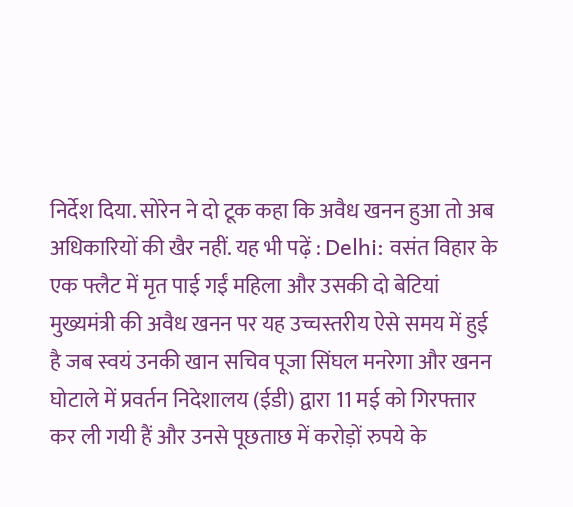निर्देश दिया. सोरेन ने दो टूक कहा कि अवैध खनन हुआ तो अब अधिकारियों की खैर नहीं. यह भी पढ़ें : Delhi: वसंत विहार के एक फ्लैट में मृत पाई गईं महिला और उसकी दो बेटियां
मुख्यमंत्री की अवैध खनन पर यह उच्चस्तरीय ऐसे समय में हुई है जब स्वयं उनकी खान सचिव पूजा सिंघल मनरेगा और खनन घोटाले में प्रवर्तन निदेशालय (ईडी) द्वारा 11 मई को गिरफ्तार कर ली गयी हैं और उनसे पूछताछ में करोड़ों रुपये के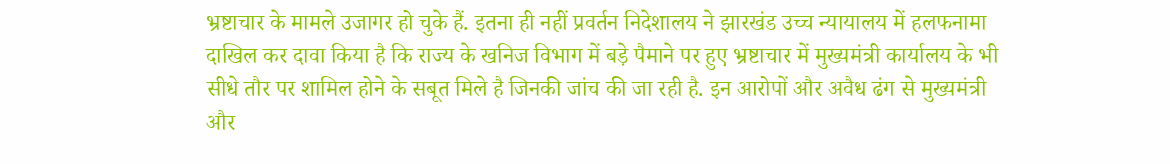भ्रष्टाचार के मामले उजागर हो चुके हैं. इतना ही नहीं प्रवर्तन निदेशालय ने झारखंड उच्च न्यायालय में हलफनामा दाखिल कर दावा किया है कि राज्य के खनिज विभाग में बड़े पैमाने पर हुए भ्रष्टाचार में मुख्यमंत्री कार्यालय के भी सीधे तौर पर शामिल होने के सबूत मिले है जिनकी जांच की जा रही है. इन आरोपों और अवैध ढंग से मुख्यमंत्री और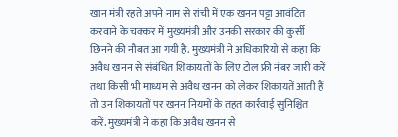खान मंत्री रहते अपने नाम से रांची में एक खनन पट्टा आवंटित करवाने के चक्कर में मुख्यमंत्री और उनकी सरकार की कुर्सी छिनने की नौबत आ गयी है. मुख्यमंत्री ने अधिकारियो से कहा कि अवैध खनन से संबंधित शिकायतों के लिए टोल फ्री नंबर जारी करें तथा किसी भी माध्यम से अवैध खनन को लेकर शिकायतें आती हैं तो उन शिकायतों पर खनन नियमों के तहत कार्रवाई सुनिश्चित करें. मुख्यमंत्री ने कहा कि अवैध खनन से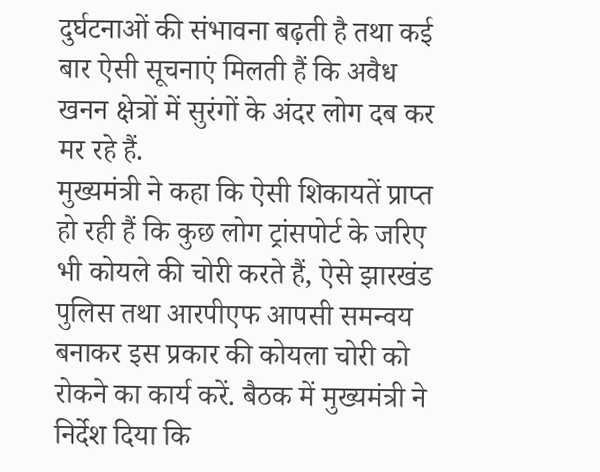दुर्घटनाओं की संभावना बढ़ती है तथा कई बार ऐसी सूचनाएं मिलती हैं कि अवैध खनन क्षेत्रों में सुरंगों के अंदर लोग दब कर मर रहे हैं.
मुख्यमंत्री ने कहा कि ऐसी शिकायतें प्राप्त हो रही हैं कि कुछ लोग ट्रांसपोर्ट के जरिए भी कोयले की चोरी करते हैं, ऐसे झारखंड पुलिस तथा आरपीएफ आपसी समन्वय बनाकर इस प्रकार की कोयला चोरी को रोकने का कार्य करें. बैठक में मुख्यमंत्री ने निर्देश दिया कि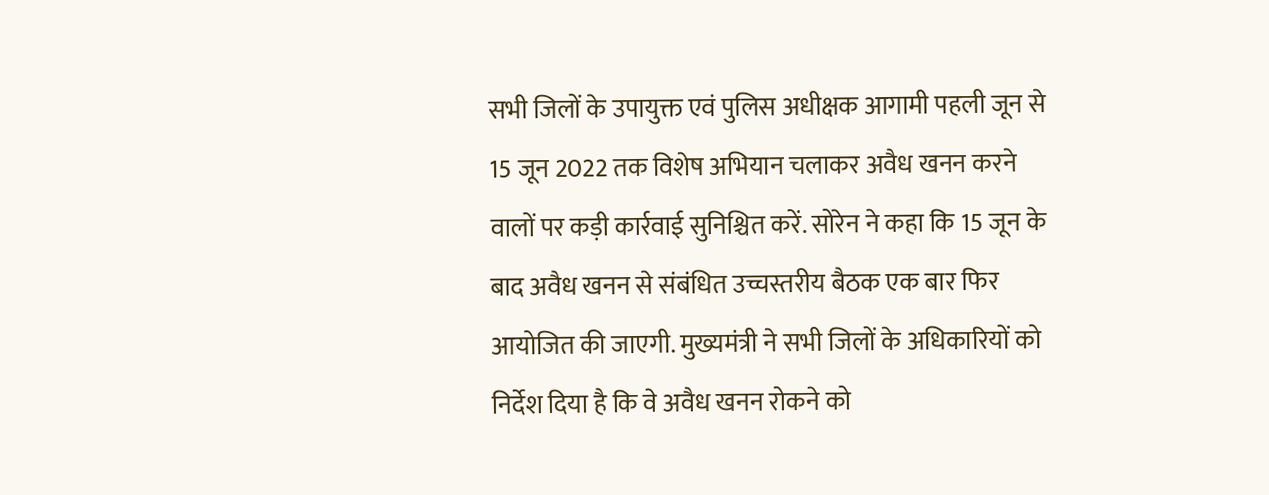सभी जिलों के उपायुक्त एवं पुलिस अधीक्षक आगामी पहली जून से 15 जून 2022 तक विशेष अभियान चलाकर अवैध खनन करने वालों पर कड़ी कार्रवाई सुनिश्चित करें. सोरेन ने कहा कि 15 जून के बाद अवैध खनन से संबंधित उच्चस्तरीय बैठक एक बार फिर आयोजित की जाएगी. मुख्यमंत्री ने सभी जिलों के अधिकारियों को निर्देश दिया है कि वे अवैध खनन रोकने को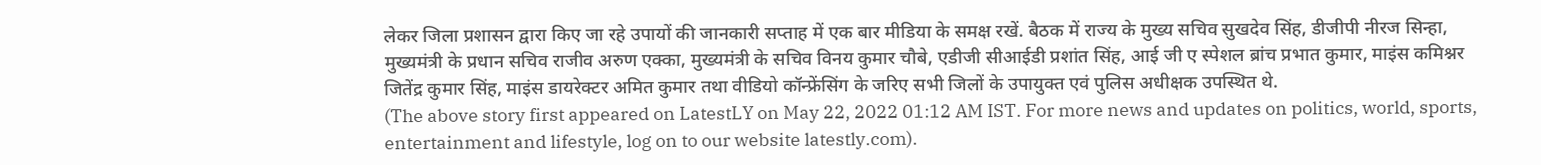लेकर जिला प्रशासन द्वारा किए जा रहे उपायों की जानकारी सप्ताह में एक बार मीडिया के समक्ष रखें. बैठक में राज्य के मुख्य सचिव सुखदेव सिंह, डीजीपी नीरज सिन्हा, मुख्यमंत्री के प्रधान सचिव राजीव अरुण एक्का, मुख्यमंत्री के सचिव विनय कुमार चौबे, एडीजी सीआईडी प्रशांत सिंह, आई जी ए स्पेशल ब्रांच प्रभात कुमार, माइंस कमिश्नर जितेंद्र कुमार सिंह, माइंस डायरेक्टर अमित कुमार तथा वीडियो कॉन्फ्रेंसिंग के जरिए सभी जिलों के उपायुक्त एवं पुलिस अधीक्षक उपस्थित थे.
(The above story first appeared on LatestLY on May 22, 2022 01:12 AM IST. For more news and updates on politics, world, sports, entertainment and lifestyle, log on to our website latestly.com).